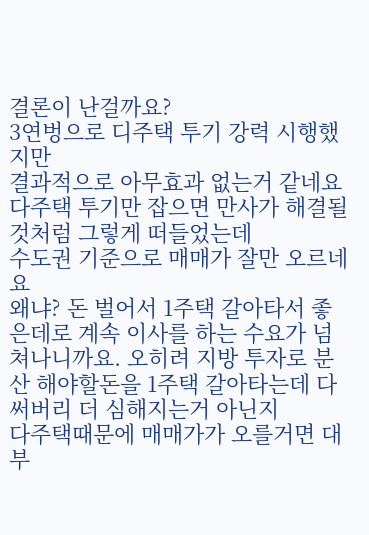결론이 난걸까요?
3연벙으로 디주택 투기 강력 시행했지만
결과적으로 아무효과 없는거 같네요
다주택 투기만 잡으면 만사가 해결될것처럼 그렇게 떠들었는데
수도권 기준으로 매매가 잘만 오르네요
왜냐? 돈 벌어서 1주택 갈아타서 좋은데로 계속 이사를 하는 수요가 넘쳐나니까요. 오히려 지방 투자로 분산 해야할돈을 1주택 갈아타는데 다 써버리 더 심해지는거 아닌지
다주택때문에 매매가가 오를거면 대부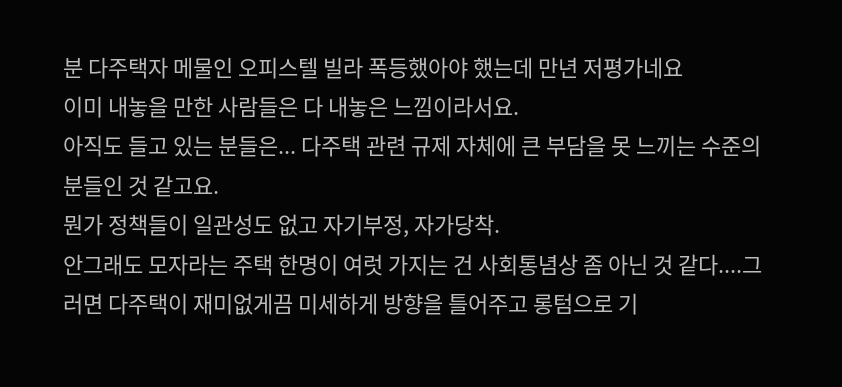분 다주택자 메물인 오피스텔 빌라 폭등했아야 했는데 만년 저평가네요
이미 내놓을 만한 사람들은 다 내놓은 느낌이라서요.
아직도 들고 있는 분들은... 다주택 관련 규제 자체에 큰 부담을 못 느끼는 수준의 분들인 것 같고요.
뭔가 정책들이 일관성도 없고 자기부정, 자가당착.
안그래도 모자라는 주택 한명이 여럿 가지는 건 사회통념상 좀 아닌 것 같다....그러면 다주택이 재미없게끔 미세하게 방향을 틀어주고 롱텀으로 기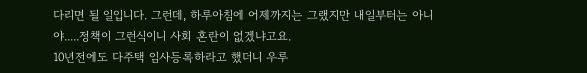다리면 될 일입니다. 그런데, 하루아침에 어제까지는 그랬지만 내일부터는 아니야.....정책이 그런식이니 사회 혼란이 없겠냐고요.
10년전에도 다주택 임사등록하라고 했더니 우루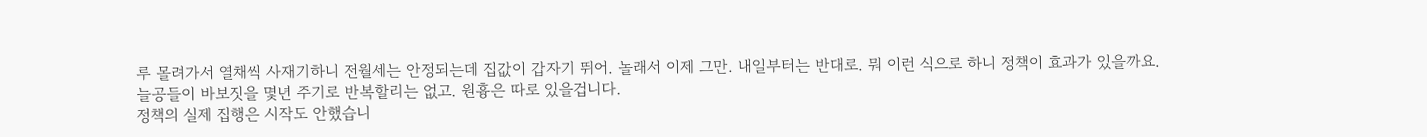루 몰려가서 열채씩 사재기하니 전월세는 안정되는데 집값이 갑자기 뛰어. 놀래서 이제 그만. 내일부터는 반대로. 뭐 이런 식으로 하니 정책이 효과가 있을까요.
늘공들이 바보짓을 몇년 주기로 반복할리는 없고. 원흉은 따로 있을겁니다.
정책의 실제 집행은 시작도 안했습니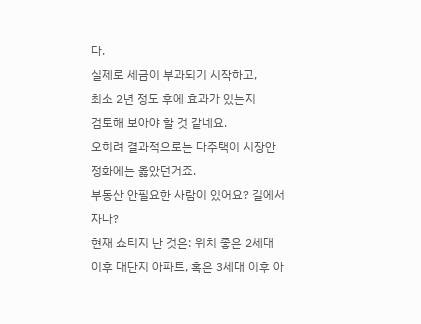다.
실제로 세금이 부과되기 시작하고,
최소 2년 정도 후에 효과가 있는지
검토해 보아야 할 것 같네요.
오히려 결과적으로는 다주택이 시장안정화에는 옳았던거죠.
부동산 안필요한 사람이 있어요? 길에서 자나?
현재 쇼티지 난 것은: 위치 좋은 2세대 이후 대단지 아파트, 혹은 3세대 이후 아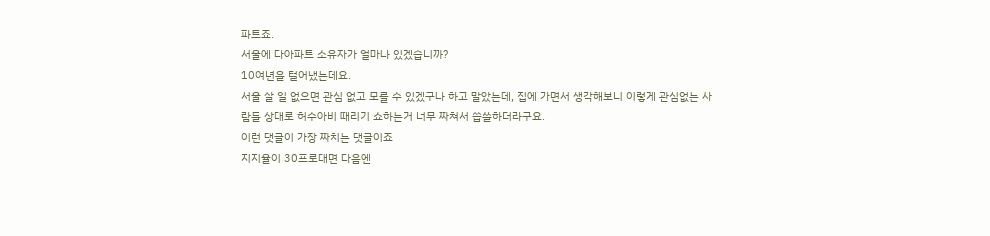파트죠.
서울에 다아파트 소유자가 얼마나 있겠습니까?
10여년을 털어냈는데요.
서울 살 일 없으면 관심 없고 모를 수 있겠구나 하고 말았는데, 집에 가면서 생각해보니 이렇게 관심없는 사람들 상대로 허수아비 때리기 쇼하는거 너무 짜쳐서 씁쓸하더라구요.
이런 댓글이 가장 짜치는 댓글이죠
지지율이 30프로대면 다음엔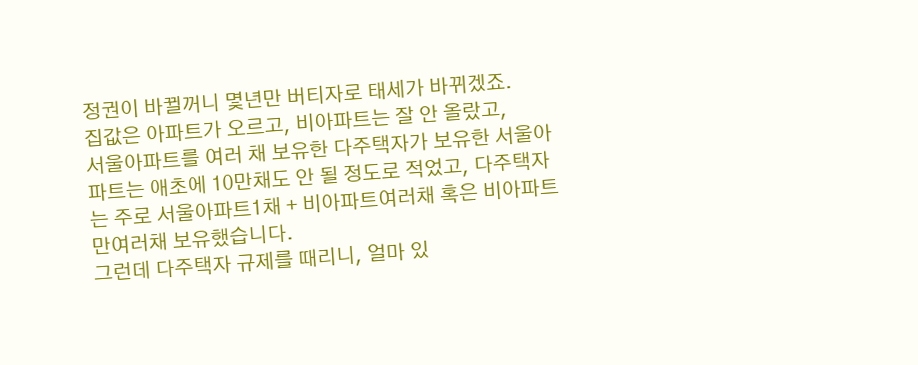정권이 바뀔꺼니 몇년만 버티자로 태세가 바뀌겠죠.
집값은 아파트가 오르고, 비아파트는 잘 안 올랐고,
서울아파트를 여러 채 보유한 다주택자가 보유한 서울아파트는 애초에 10만채도 안 될 정도로 적었고, 다주택자는 주로 서울아파트1채 + 비아파트여러채 혹은 비아파트만여러채 보유했습니다.
그런데 다주택자 규제를 때리니, 얼마 있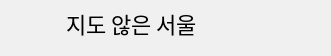지도 않은 서울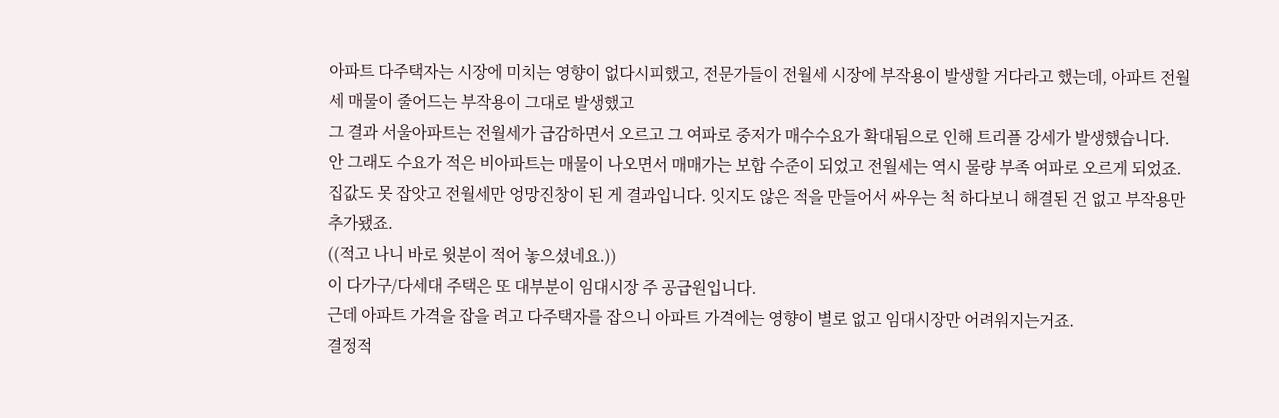아파트 다주택자는 시장에 미치는 영향이 없다시피했고, 전문가들이 전월세 시장에 부작용이 발생할 거다라고 했는데, 아파트 전월세 매물이 줄어드는 부작용이 그대로 발생했고
그 결과 서울아파트는 전월세가 급감하면서 오르고 그 여파로 중저가 매수수요가 확대됨으로 인해 트리플 강세가 발생했습니다.
안 그래도 수요가 적은 비아파트는 매물이 나오면서 매매가는 보합 수준이 되었고 전월세는 역시 물량 부족 여파로 오르게 되었죠.
집값도 못 잡앗고 전월세만 엉망진창이 된 게 결과입니다. 잇지도 않은 적을 만들어서 싸우는 척 하다보니 해결된 건 없고 부작용만 추가됐죠.
((적고 나니 바로 윗분이 적어 놓으셨네요.))
이 다가구/다세대 주택은 또 대부분이 임대시장 주 공급원입니다.
근데 아파트 가격을 잡을 려고 다주택자를 잡으니 아파트 가격에는 영향이 별로 없고 임대시장만 어려워지는거죠.
결정적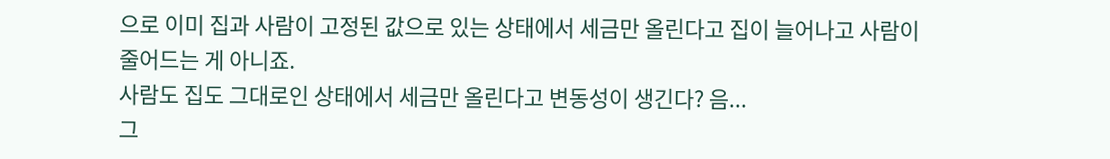으로 이미 집과 사람이 고정된 값으로 있는 상태에서 세금만 올린다고 집이 늘어나고 사람이 줄어드는 게 아니죠.
사람도 집도 그대로인 상태에서 세금만 올린다고 변동성이 생긴다? 음...
그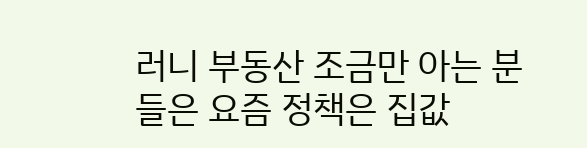러니 부동산 조금만 아는 분들은 요즘 정책은 집값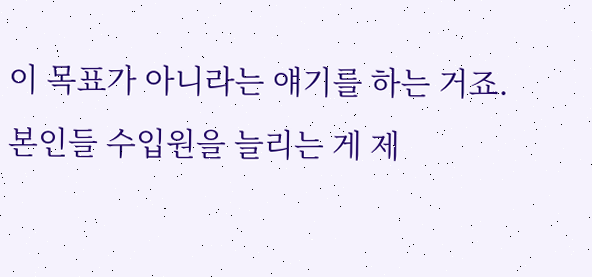이 목표가 아니라는 얘기를 하는 거죠.
본인들 수입원을 늘리는 게 제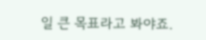일 큰 목표라고 봐야죠.